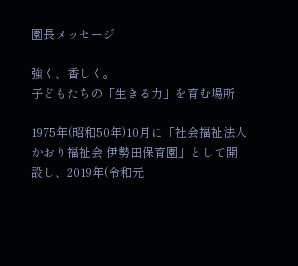園長メッセージ

強く、香しく。
子どもたちの「生きる力」を育む場所

1975年(昭和50年)10月に「社会福祉法人かおり福祉会 伊勢田保育園」として開設し、2019年(令和元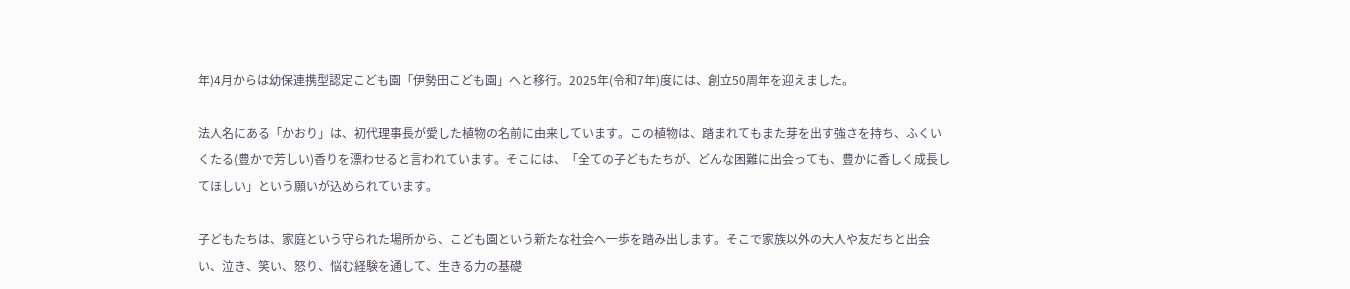年)4月からは幼保連携型認定こども園「伊勢田こども園」へと移行。2025年(令和7年)度には、創立50周年を迎えました。

法人名にある「かおり」は、初代理事長が愛した植物の名前に由来しています。この植物は、踏まれてもまた芽を出す強さを持ち、ふくいくたる(豊かで芳しい)香りを漂わせると言われています。そこには、「全ての子どもたちが、どんな困難に出会っても、豊かに香しく成長してほしい」という願いが込められています。

子どもたちは、家庭という守られた場所から、こども園という新たな社会へ一歩を踏み出します。そこで家族以外の大人や友だちと出会い、泣き、笑い、怒り、悩む経験を通して、生きる力の基礎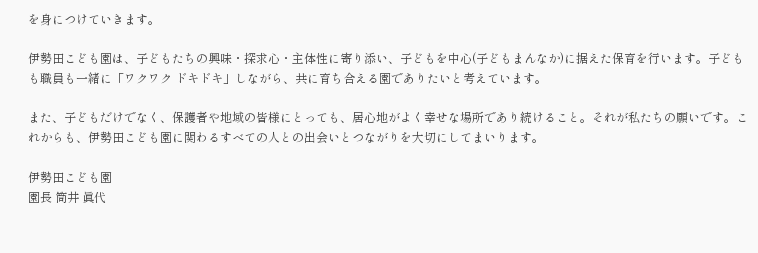を身につけていきます。

伊勢田こども園は、子どもたちの興味・探求心・主体性に寄り添い、子どもを中心(子どもまんなか)に据えた保育を行います。子どもも職員も一緒に「ワクワク ドキドキ」しながら、共に育ち合える園でありたいと考えています。

また、子どもだけでなく、保護者や地域の皆様にとっても、居心地がよく幸せな場所であり続けること。それが私たちの願いです。これからも、伊勢田こども園に関わるすべての人との出会いとつながりを大切にしてまいります。

伊勢田こども園
園長 筒井 眞代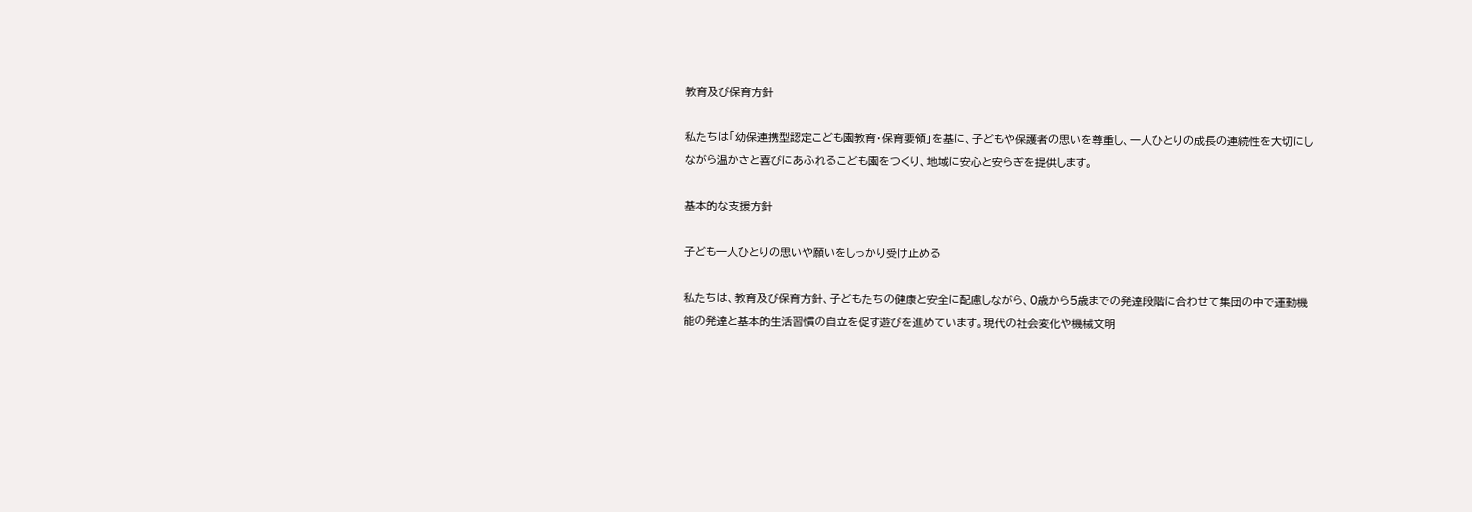教育及び保育方針

私たちは「幼保連携型認定こども園教育・保育要領」を基に、子どもや保護者の思いを尊重し、一人ひとりの成長の連続性を大切にしながら温かさと喜びにあふれるこども園をつくり、地域に安心と安らぎを提供します。

基本的な支援方針

子ども一人ひとりの思いや願いをしっかり受け止める

私たちは、教育及び保育方針、子どもたちの健康と安全に配慮しながら、0歳から5歳までの発達段階に合わせて集団の中で運動機能の発達と基本的生活習慣の自立を促す遊びを進めています。現代の社会変化や機械文明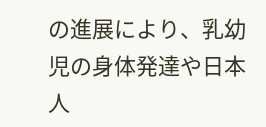の進展により、乳幼児の身体発達や日本人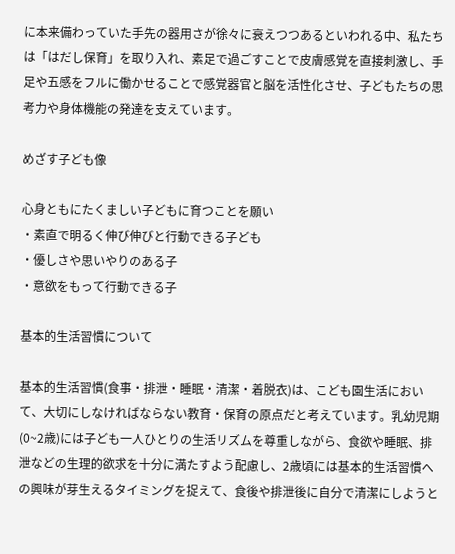に本来備わっていた手先の器用さが徐々に衰えつつあるといわれる中、私たちは「はだし保育」を取り入れ、素足で過ごすことで皮膚感覚を直接刺激し、手足や五感をフルに働かせることで感覚器官と脳を活性化させ、子どもたちの思考力や身体機能の発達を支えています。

めざす子ども像

心身ともにたくましい子どもに育つことを願い
・素直で明るく伸び伸びと行動できる子ども
・優しさや思いやりのある子
・意欲をもって行動できる子

基本的生活習慣について

基本的生活習慣(食事・排泄・睡眠・清潔・着脱衣)は、こども園生活において、大切にしなければならない教育・保育の原点だと考えています。乳幼児期(0~2歳)には子ども一人ひとりの生活リズムを尊重しながら、食欲や睡眠、排泄などの生理的欲求を十分に満たすよう配慮し、2歳頃には基本的生活習慣への興味が芽生えるタイミングを捉えて、食後や排泄後に自分で清潔にしようと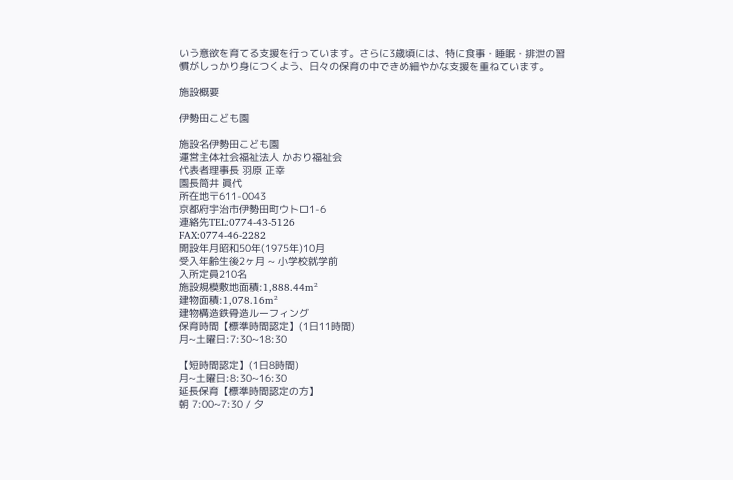いう意欲を育てる支援を行っています。さらに3歳頃には、特に食事・睡眠・排泄の習慣がしっかり身につくよう、日々の保育の中できめ細やかな支援を重ねています。

施設概要

伊勢田こども園

施設名伊勢田こども園
運営主体社会福祉法人 かおり福祉会
代表者理事長 羽原 正幸
園長筒井 眞代
所在地〒611-0043
京都府宇治市伊勢田町ウトロ1-6
連絡先TEL:0774-43-5126
FAX:0774-46-2282
開設年月昭和50年(1975年)10月
受入年齢生後2ヶ月 ~ 小学校就学前
入所定員210名
施設規模敷地面積:1,888.44m²
建物面積:1,078.16m²
建物構造鉄骨造ルーフィング
保育時間【標準時間認定】(1日11時間)
月~土曜日:7:30~18:30

【短時間認定】(1日8時間)
月~土曜日:8:30~16:30
延長保育【標準時間認定の方】
朝 7:00~7:30 / 夕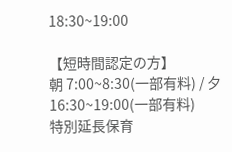18:30~19:00

【短時間認定の方】
朝 7:00~8:30(一部有料) / 夕 16:30~19:00(一部有料)
特別延長保育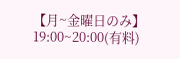【月~金曜日のみ】
19:00~20:00(有料)